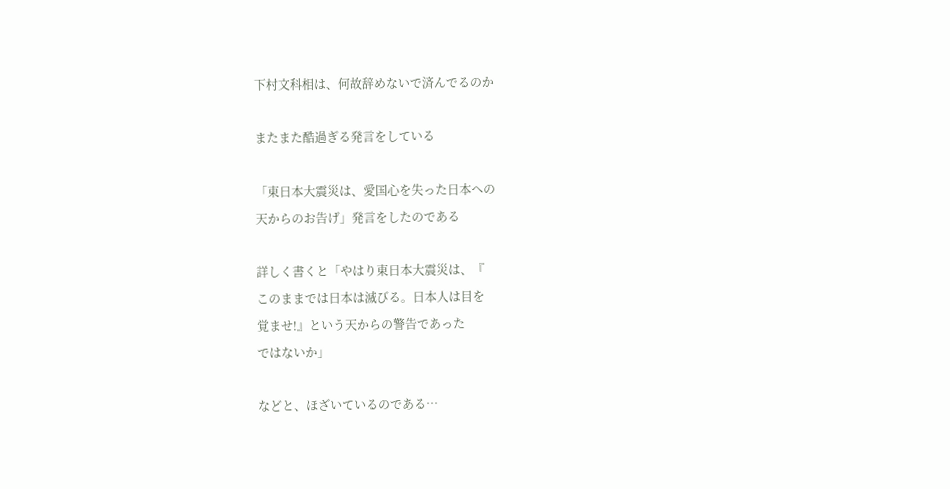下村文科相は、何故辞めないで済んでるのか

またまた酷過ぎる発言をしている

「東日本大震災は、愛国心を失った日本への
天からのお告げ」発言をしたのである

詳しく書くと「やはり東日本大震災は、『
このままでは日本は滅びる。日本人は目を
覚ませ!』という天からの警告であった
ではないか」

などと、ほざいているのである…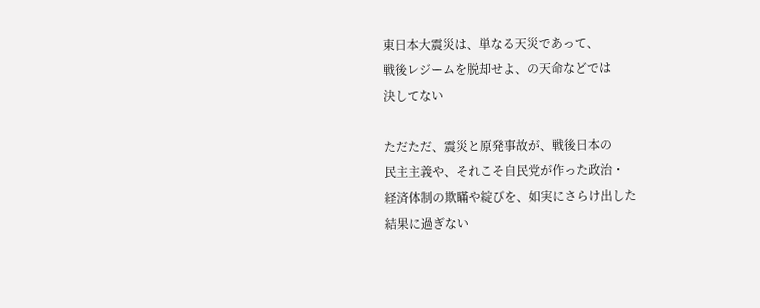東日本大震災は、単なる天災であって、
戦後レジームを脱却せよ、の天命などでは
決してない

ただただ、震災と原発事故が、戦後日本の
民主主義や、それこそ自民党が作った政治・
経済体制の欺瞞や綻びを、如実にさらけ出した
結果に過ぎない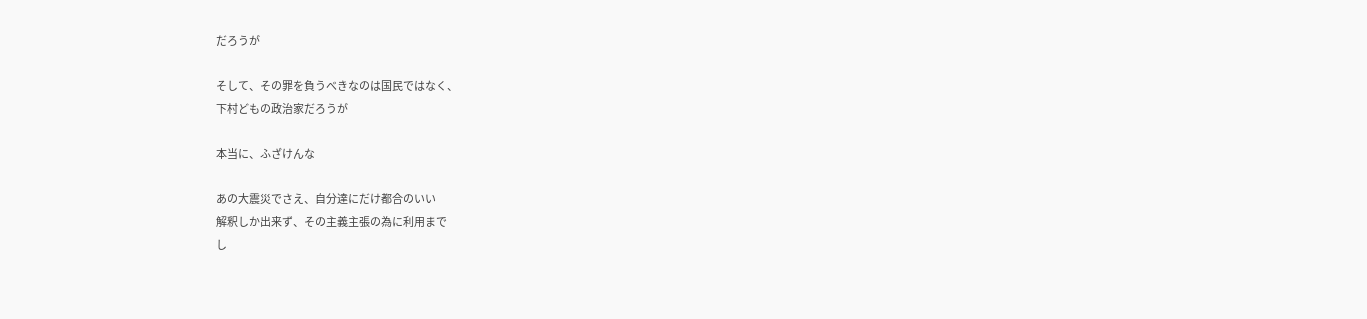だろうが

そして、その罪を負うべきなのは国民ではなく、
下村どもの政治家だろうが

本当に、ふざけんな

あの大震災でさえ、自分達にだけ都合のいい
解釈しか出来ず、その主義主張の為に利用まで
し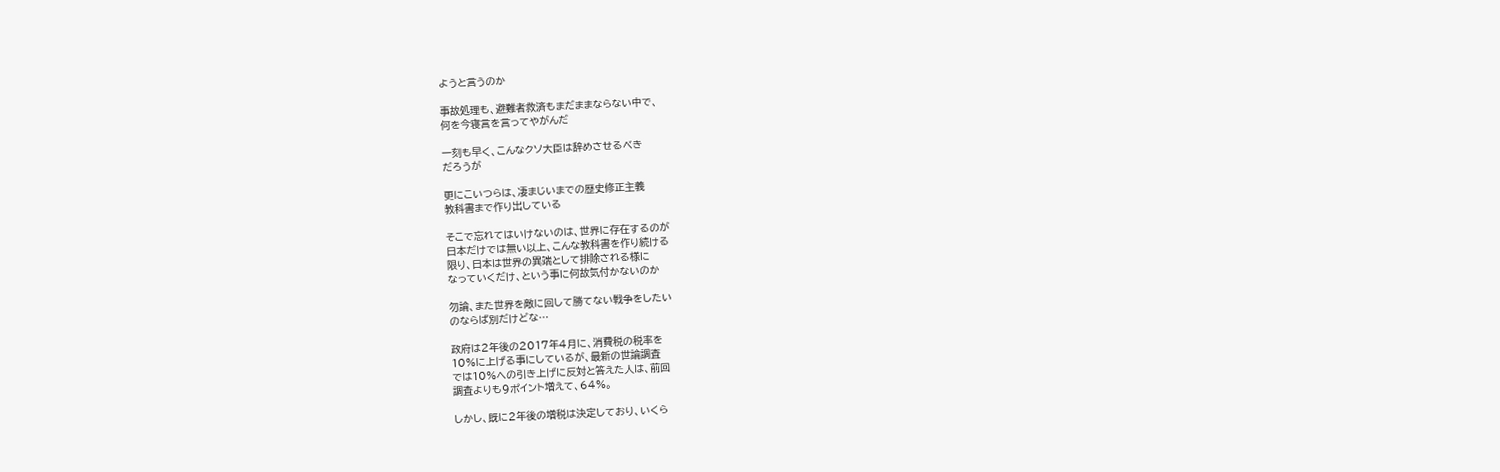ようと言うのか

事故処理も、避難者救済もまだままならない中で、
何を今寝言を言ってやがんだ

一刻も早く、こんなクソ大臣は辞めさせるべき
だろうが

更にこいつらは、凄まじいまでの歴史修正主義
教科書まで作り出している

そこで忘れてはいけないのは、世界に存在するのが
日本だけでは無い以上、こんな教科書を作り続ける
限り、日本は世界の異端として排除される様に
なっていくだけ、という事に何故気付かないのか

勿論、また世界を敵に回して勝てない戦争をしたい
のならば別だけどな…

政府は2年後の2017年4月に、消費税の税率を
10%に上げる事にしているが、最新の世論調査
では10%への引き上げに反対と答えた人は、前回
調査よりも9ポイント増えて、64%。

しかし、既に2年後の増税は決定しており、いくら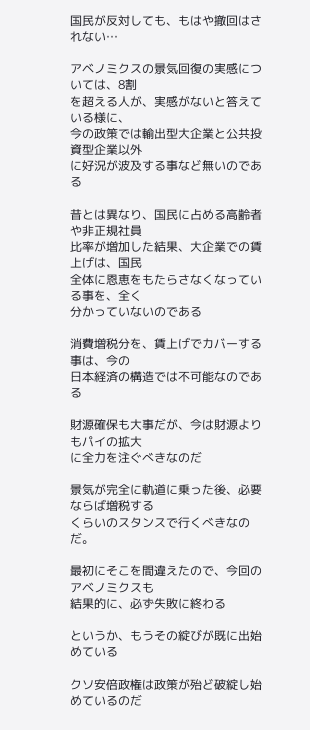国民が反対しても、もはや撤回はされない…

アベノミクスの景気回復の実感については、8割
を超える人が、実感がないと答えている様に、
今の政策では輸出型大企業と公共投資型企業以外
に好況が波及する事など無いのである

昔とは異なり、国民に占める高齢者や非正規社員
比率が増加した結果、大企業での賃上げは、国民
全体に恩恵をもたらさなくなっている事を、全く
分かっていないのである

消費増税分を、賃上げでカバーする事は、今の
日本経済の構造では不可能なのである

財源確保も大事だが、今は財源よりもパイの拡大
に全力を注ぐべきなのだ

景気が完全に軌道に乗った後、必要ならば増税する
くらいのスタンスで行くべきなのだ。

最初にそこを間違えたので、今回のアベノミクスも
結果的に、必ず失敗に終わる

というか、もうその綻びが既に出始めている

クソ安倍政権は政策が殆ど破綻し始めているのだ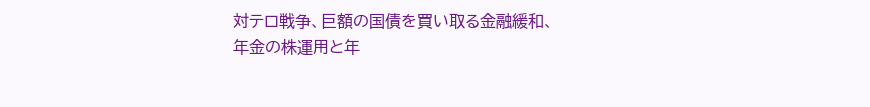対テロ戦争、巨額の国債を買い取る金融緩和、
年金の株運用と年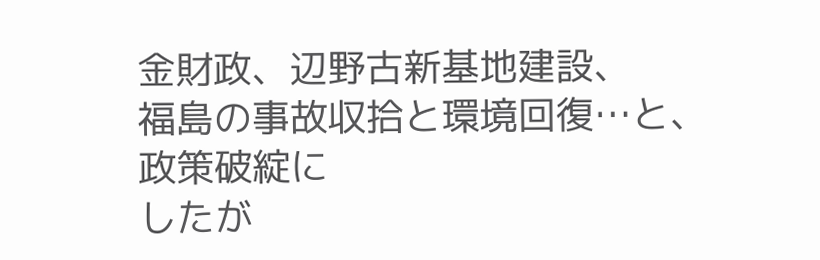金財政、辺野古新基地建設、
福島の事故収拾と環境回復…と、政策破綻に
したが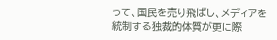って、国民を売り飛ばし、メディアを
統制する独裁的体質が更に際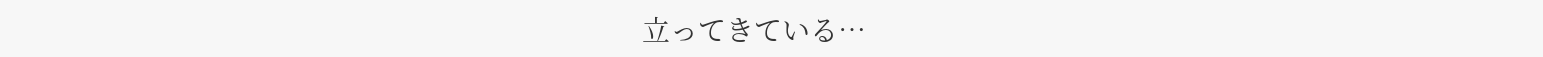立ってきている…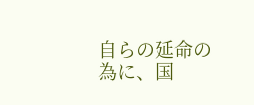自らの延命の為に、国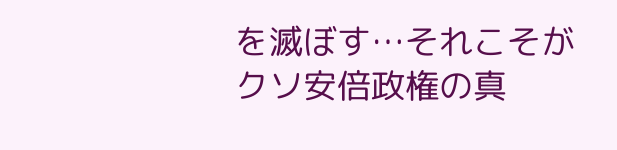を滅ぼす…それこそが
クソ安倍政権の真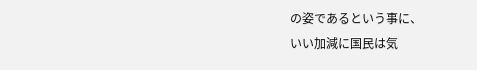の姿であるという事に、
いい加減に国民は気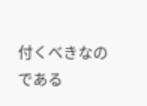付くべきなのである